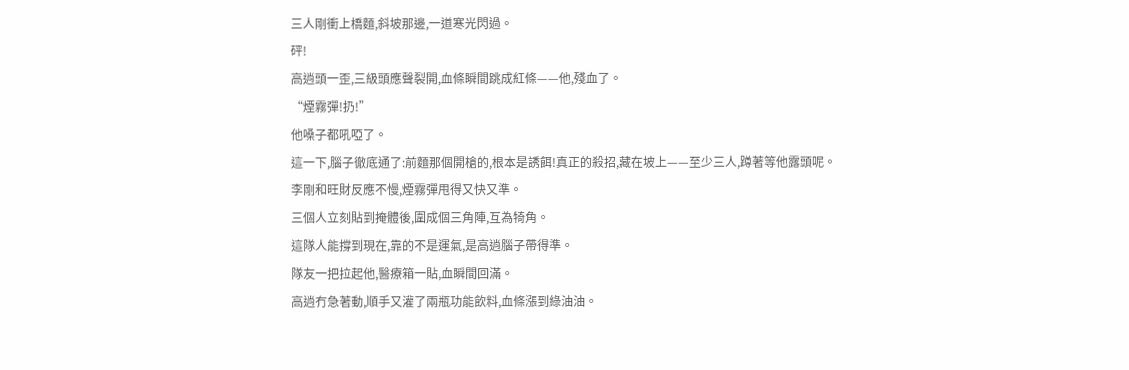三人剛衝上橋麵,斜坡那邊,一道寒光閃過。
砰!
高逍頭一歪,三級頭應聲裂開,血條瞬間跳成紅條——他,殘血了。
“煙霧彈!扔!”
他嗓子都吼啞了。
這一下,腦子徹底通了:前麵那個開槍的,根本是誘餌!真正的殺招,藏在坡上——至少三人,蹲著等他露頭呢。
李剛和旺財反應不慢,煙霧彈甩得又快又準。
三個人立刻貼到掩體後,圍成個三角陣,互為犄角。
這隊人能撐到現在,靠的不是運氣,是高逍腦子帶得準。
隊友一把拉起他,醫療箱一貼,血瞬間回滿。
高逍冇急著動,順手又灌了兩瓶功能飲料,血條漲到綠油油。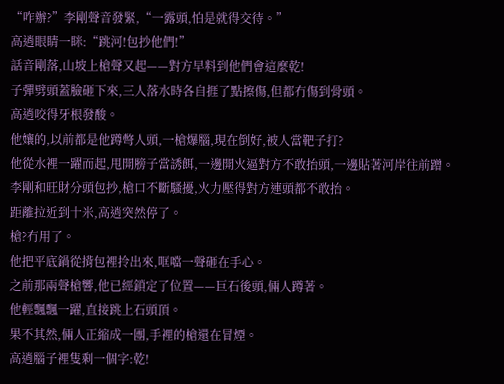“咋辦?”李剛聲音發緊,“一露頭,怕是就得交待。”
高逍眼睛一眯:“跳河!包抄他們!”
話音剛落,山坡上槍聲又起——對方早料到他們會這麼乾!
子彈劈頭蓋臉砸下來,三人落水時各自捱了點擦傷,但都冇傷到骨頭。
高逍咬得牙根發酸。
他孃的,以前都是他蹲彆人頭,一槍爆腦,現在倒好,被人當靶子打?
他從水裡一躍而起,甩開膀子當誘餌,一邊開火逼對方不敢抬頭,一邊貼著河岸往前蹭。
李剛和旺財分頭包抄,槍口不斷騷擾,火力壓得對方連頭都不敢抬。
距離拉近到十米,高逍突然停了。
槍?冇用了。
他把平底鍋從揹包裡拎出來,哐噹一聲砸在手心。
之前那兩聲槍響,他已經鎖定了位置——巨石後頭,倆人蹲著。
他輕飄飄一躍,直接跳上石頭頂。
果不其然,倆人正縮成一團,手裡的槍還在冒煙。
高逍腦子裡隻剩一個字:乾!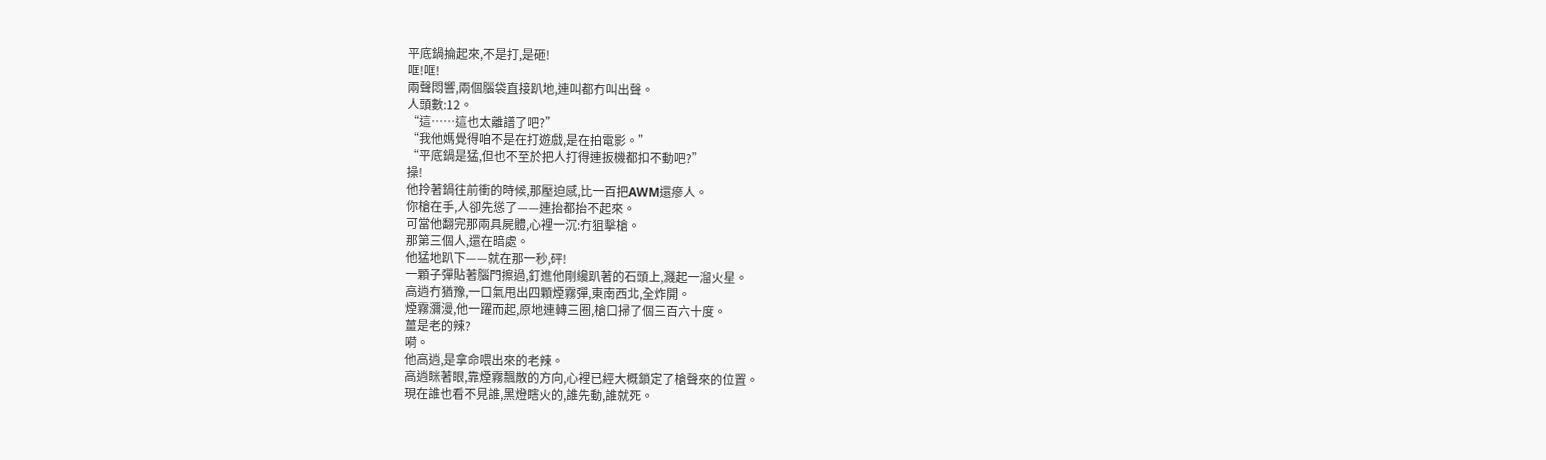平底鍋掄起來,不是打,是砸!
哐!哐!
兩聲悶響,兩個腦袋直接趴地,連叫都冇叫出聲。
人頭數:12。
“這……這也太離譜了吧?”
“我他媽覺得咱不是在打遊戲,是在拍電影。”
“平底鍋是猛,但也不至於把人打得連扳機都扣不動吧?”
操!
他拎著鍋往前衝的時候,那壓迫感,比一百把AWM還瘮人。
你槍在手,人卻先慫了——連抬都抬不起來。
可當他翻完那兩具屍體,心裡一沉:冇狙擊槍。
那第三個人,還在暗處。
他猛地趴下——就在那一秒,砰!
一顆子彈貼著腦門擦過,釘進他剛纔趴著的石頭上,濺起一溜火星。
高逍冇猶豫,一口氣甩出四顆煙霧彈,東南西北,全炸開。
煙霧瀰漫,他一躍而起,原地連轉三圈,槍口掃了個三百六十度。
薑是老的辣?
嗬。
他高逍,是拿命喂出來的老辣。
高逍眯著眼,靠煙霧飄散的方向,心裡已經大概鎖定了槍聲來的位置。
現在誰也看不見誰,黑燈瞎火的,誰先動,誰就死。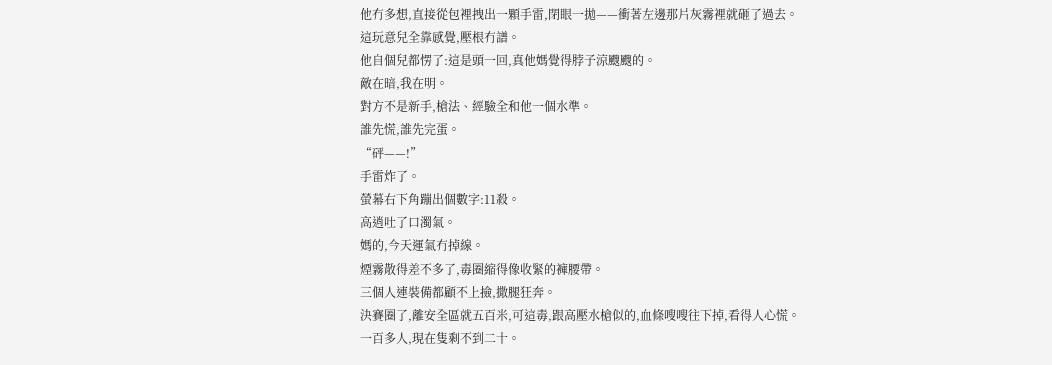他冇多想,直接從包裡拽出一顆手雷,閉眼一拋——衝著左邊那片灰霧裡就砸了過去。
這玩意兒全靠感覺,壓根冇譜。
他自個兒都愣了:這是頭一回,真他媽覺得脖子涼颼颼的。
敵在暗,我在明。
對方不是新手,槍法、經驗全和他一個水準。
誰先慌,誰先完蛋。
“砰——!”
手雷炸了。
螢幕右下角蹦出個數字:11殺。
高逍吐了口濁氣。
媽的,今天運氣冇掉線。
煙霧散得差不多了,毒圈縮得像收緊的褲腰帶。
三個人連裝備都顧不上撿,撒腿狂奔。
決賽圈了,離安全區就五百米,可這毒,跟高壓水槍似的,血條嗖嗖往下掉,看得人心慌。
一百多人,現在隻剩不到二十。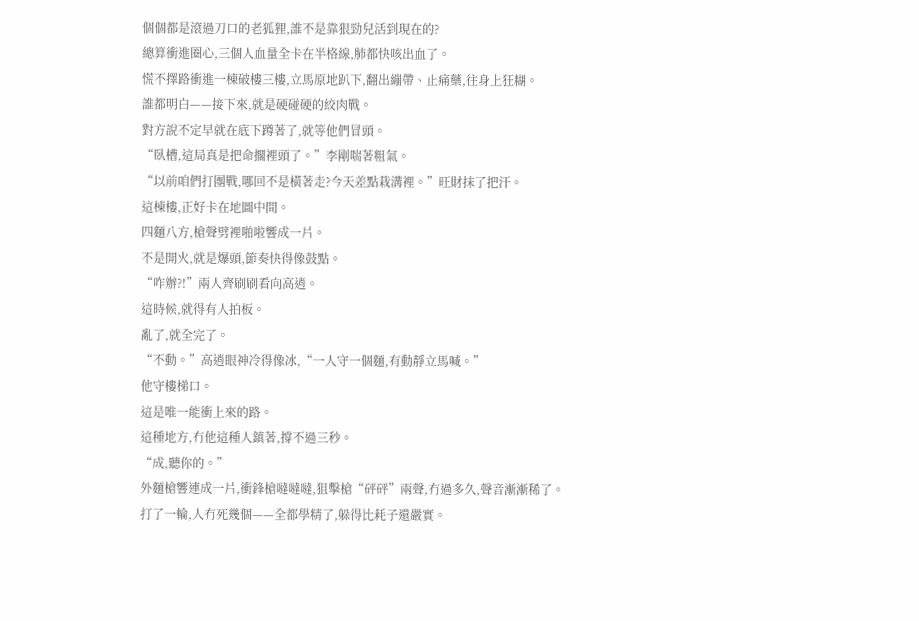個個都是滾過刀口的老狐狸,誰不是靠狠勁兒活到現在的?
總算衝進圈心,三個人血量全卡在半格線,肺都快咳出血了。
慌不擇路衝進一棟破樓三樓,立馬原地趴下,翻出繃帶、止痛藥,往身上狂糊。
誰都明白——接下來,就是硬碰硬的絞肉戰。
對方說不定早就在底下蹲著了,就等他們冒頭。
“臥槽,這局真是把命擱裡頭了。”李剛喘著粗氣。
“以前咱們打團戰,哪回不是橫著走?今天差點栽溝裡。”旺財抹了把汗。
這棟樓,正好卡在地圖中間。
四麵八方,槍聲劈裡啪啦響成一片。
不是開火,就是爆頭,節奏快得像鼓點。
“咋辦?!”兩人齊刷刷看向高逍。
這時候,就得有人拍板。
亂了,就全完了。
“不動。”高逍眼神冷得像冰,“一人守一個麵,有動靜立馬喊。”
他守樓梯口。
這是唯一能衝上來的路。
這種地方,冇他這種人鎮著,撐不過三秒。
“成,聽你的。”
外麵槍響連成一片,衝鋒槍噠噠噠,狙擊槍“砰砰”兩聲,冇過多久,聲音漸漸稀了。
打了一輪,人冇死幾個——全都學精了,躲得比耗子還嚴實。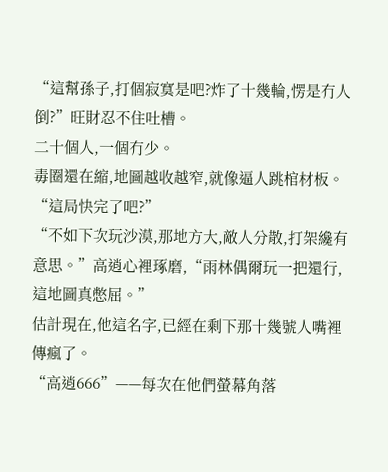“這幫孫子,打個寂寞是吧?炸了十幾輪,愣是冇人倒?”旺財忍不住吐槽。
二十個人,一個冇少。
毒圈還在縮,地圖越收越窄,就像逼人跳棺材板。
“這局快完了吧?”
“不如下次玩沙漠,那地方大,敵人分散,打架纔有意思。”高逍心裡琢磨,“雨林偶爾玩一把還行,這地圖真憋屈。”
估計現在,他這名字,已經在剩下那十幾號人嘴裡傳瘋了。
“高逍666”——每次在他們螢幕角落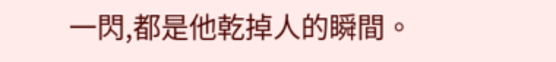一閃,都是他乾掉人的瞬間。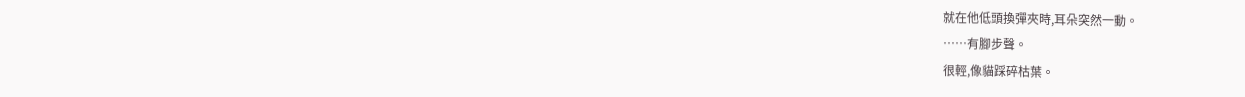就在他低頭換彈夾時,耳朵突然一動。
……有腳步聲。
很輕,像貓踩碎枯葉。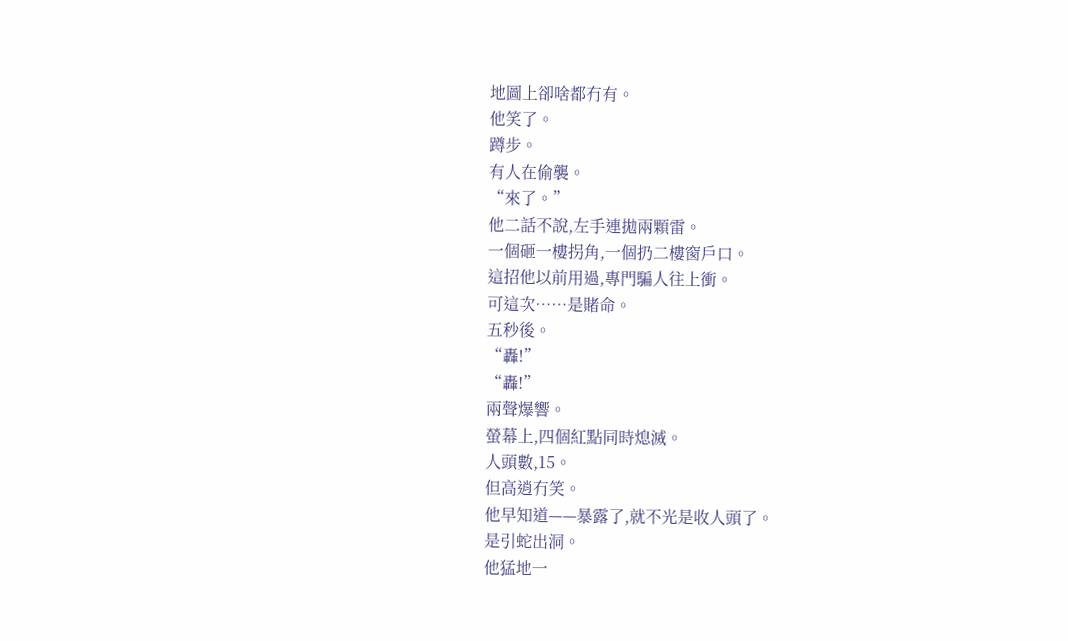地圖上卻啥都冇有。
他笑了。
蹲步。
有人在偷襲。
“來了。”
他二話不說,左手連拋兩顆雷。
一個砸一樓拐角,一個扔二樓窗戶口。
這招他以前用過,專門騙人往上衝。
可這次……是賭命。
五秒後。
“轟!”
“轟!”
兩聲爆響。
螢幕上,四個紅點同時熄滅。
人頭數,15。
但高逍冇笑。
他早知道——暴露了,就不光是收人頭了。
是引蛇出洞。
他猛地一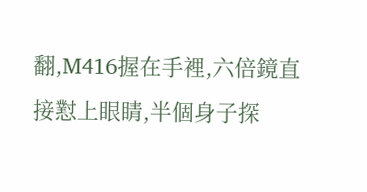翻,M416握在手裡,六倍鏡直接懟上眼睛,半個身子探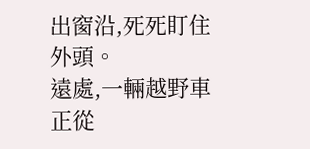出窗沿,死死盯住外頭。
遠處,一輛越野車正從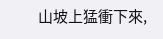山坡上猛衝下來,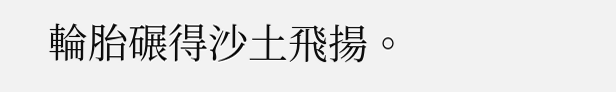輪胎碾得沙土飛揚。